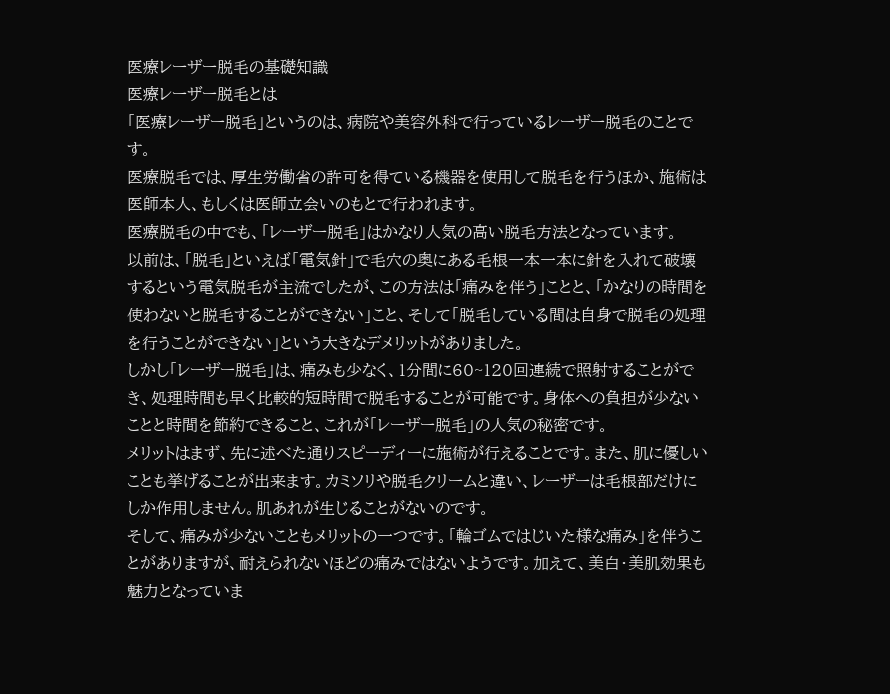医療レーザー脱毛の基礎知識
医療レーザー脱毛とは
「医療レーザー脱毛」というのは、病院や美容外科で行っているレーザー脱毛のことです。
医療脱毛では、厚生労働省の許可を得ている機器を使用して脱毛を行うほか、施術は医師本人、もしくは医師立会いのもとで行われます。
医療脱毛の中でも、「レーザー脱毛」はかなり人気の高い脱毛方法となっています。
以前は、「脱毛」といえば「電気針」で毛穴の奥にある毛根一本一本に針を入れて破壊するという電気脱毛が主流でしたが、この方法は「痛みを伴う」ことと、「かなりの時間を使わないと脱毛することができない」こと、そして「脱毛している間は自身で脱毛の処理を行うことができない」という大きなデメリットがありました。
しかし「レーザー脱毛」は、痛みも少なく、1分間に60~120回連続で照射することができ、処理時間も早く比較的短時間で脱毛することが可能です。身体への負担が少ないことと時間を節約できること、これが「レーザー脱毛」の人気の秘密です。
メリットはまず、先に述べた通りスピーディーに施術が行えることです。また、肌に優しいことも挙げることが出来ます。カミソリや脱毛クリームと違い、レーザーは毛根部だけにしか作用しません。肌あれが生じることがないのです。
そして、痛みが少ないこともメリットの一つです。「輪ゴムではじいた様な痛み」を伴うことがありますが、耐えられないほどの痛みではないようです。加えて、美白・美肌効果も魅力となっていま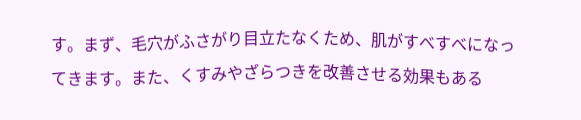す。まず、毛穴がふさがり目立たなくため、肌がすべすべになってきます。また、くすみやざらつきを改善させる効果もある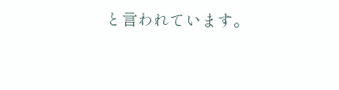と言われています。